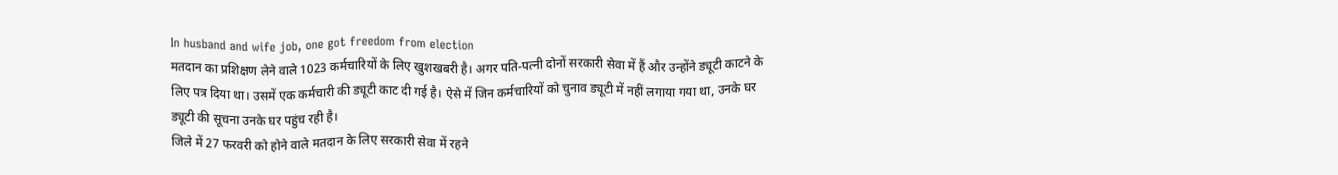In husband and wife job, one got freedom from election
मतदान का प्रशिक्षण लेने वाले 1023 कर्मचारियों के लिए खुशखबरी है। अगर पति-पत्नी दोनों सरकारी सेवा में हैं और उन्होंने ड्यूटी काटने के लिए पत्र दिया था। उसमें एक कर्मचारी की ड्यूटी काट दी गई है। ऐसे में जिन कर्मचारियों को चुनाव ड्यूटी में नहीं लगाया गया था, उनके घर ड्यूटी की सूचना उनके घर पहुंच रही है।
जिले में 27 फरवरी को होने वाले मतदान के लिए सरकारी सेवा में रहने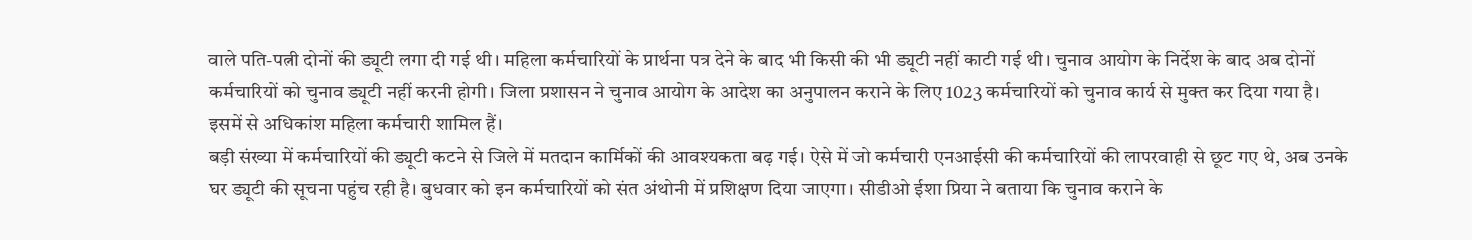वाले पति-पत्नी दोनों की ड्यूटी लगा दी गई थी। महिला कर्मचारियों के प्रार्थना पत्र देने के बाद भी किसी की भी ड्यूटी नहीं काटी गई थी। चुनाव आयोग के निर्देश के बाद अब दोनों कर्मचारियों को चुनाव ड्यूटी नहीं करनी होगी। जिला प्रशासन ने चुनाव आयोग के आदेश का अनुपालन कराने के लिए 1023 कर्मचारियों को चुनाव कार्य से मुक्त कर दिया गया है। इसमें से अधिकांश महिला कर्मचारी शामिल हैं।
बड़ी संख्या में कर्मचारियों की ड्यूटी कटने से जिले में मतदान कार्मिकों की आवश्यकता बढ़ गई। ऐसे में जो कर्मचारी एनआईसी की कर्मचारियों की लापरवाही से छूट गए थे, अब उनके घर ड्यूटी की सूचना पहुंच रही है। बुधवार को इन कर्मचारियों को संत अंथोनी में प्रशिक्षण दिया जाएगा। सीडीओ ईशा प्रिया ने बताया कि चुनाव कराने के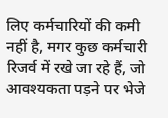लिए कर्मचारियों की कमी नहीं है, मगर कुछ कर्मचारी रिजर्व में रखे जा रहे हैं, जो आवश्यकता पड़ने पर भेजे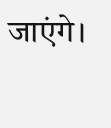जाएंगे।